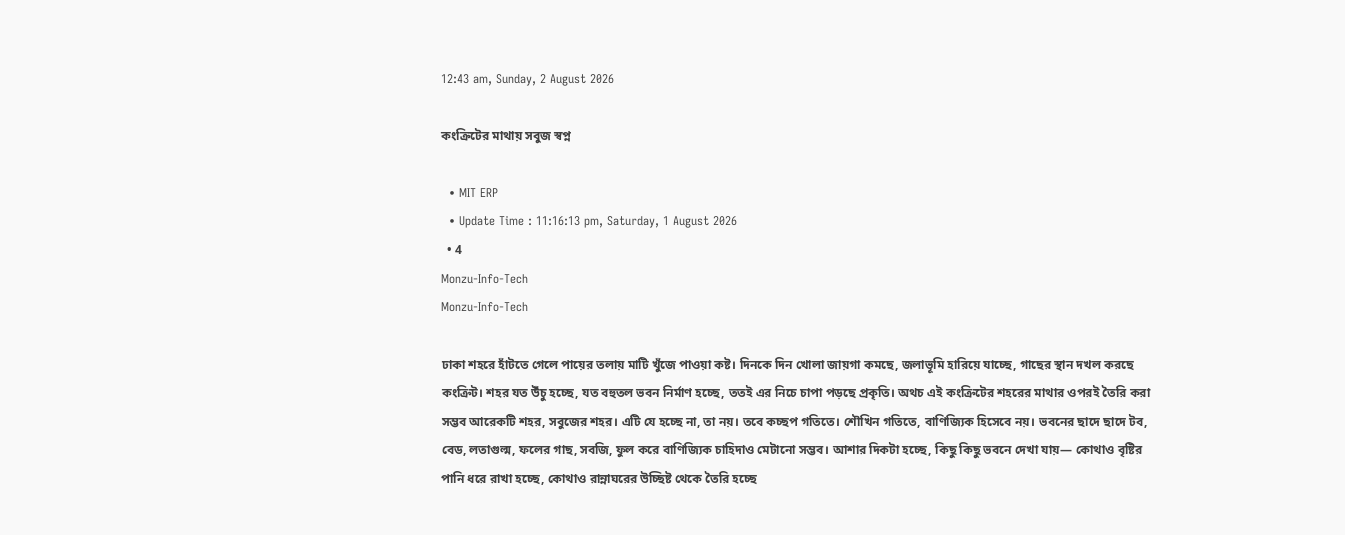12:43 am, Sunday, 2 August 2026

কংক্রিটের মাথায় সবুজ স্বপ্ন

  • MIT ERP
  • Update Time : 11:16:13 pm, Saturday, 1 August 2026
  • 4
Monzu-Info-Tech
Monzu-Info-Tech

ঢাকা শহরে হাঁটতে গেলে পায়ের তলায় মাটি খুঁজে পাওয়া কষ্ট। দিনকে দিন খোলা জায়গা কমছে, জলাভূমি হারিয়ে যাচ্ছে, গাছের স্থান দখল করছে কংক্রিট। শহর যত উঁচু হচ্ছে, যত বহুতল ভবন নির্মাণ হচ্ছে, ততই এর নিচে চাপা পড়ছে প্রকৃতি। অথচ এই কংক্রিটের শহরের মাথার ওপরই তৈরি করা সম্ভব আরেকটি শহর, সবুজের শহর। এটি যে হচ্ছে না, তা নয়। তবে কচ্ছপ গতিতে। শৌখিন গতিতে, বাণিজ্যিক হিসেবে নয়। ভবনের ছাদে ছাদে টব, বেড, লতাগুল্ম, ফলের গাছ, সবজি, ফুল করে বাণিজ্যিক চাহিদাও মেটানো সম্ভব। আশার দিকটা হচ্ছে, কিছু কিছু ভবনে দেখা যায়— কোথাও বৃষ্টির পানি ধরে রাখা হচ্ছে, কোথাও রান্নাঘরের উচ্ছিষ্ট থেকে তৈরি হচ্ছে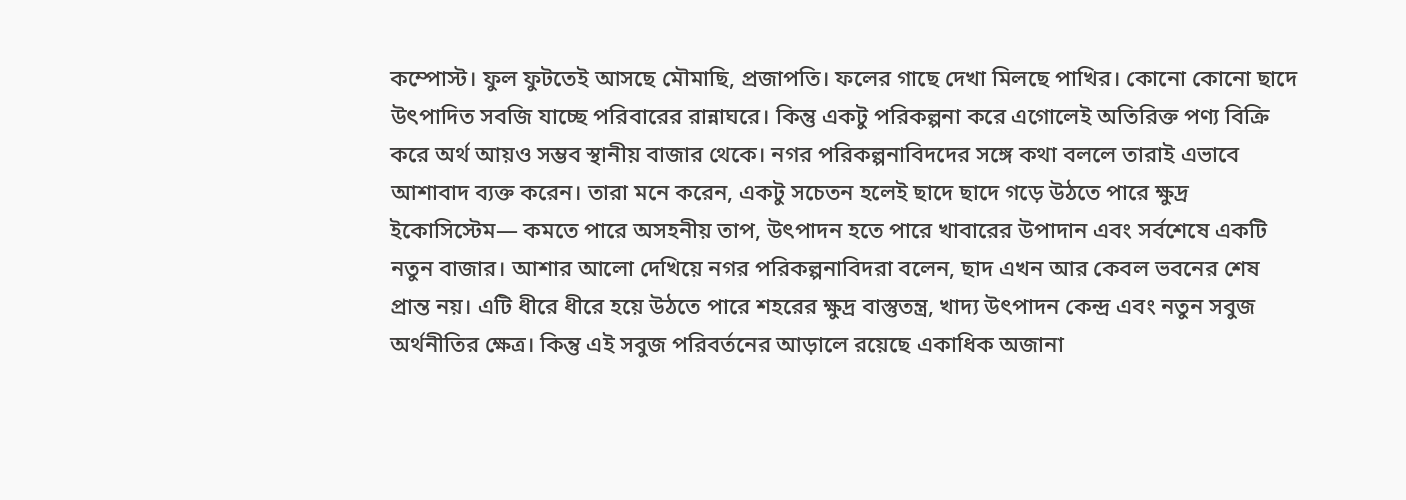কম্পোস্ট। ফুল ফুটতেই আসছে মৌমাছি, প্রজাপতি। ফলের গাছে দেখা মিলছে পাখির। কোনো কোনো ছাদে উৎপাদিত সবজি যাচ্ছে পরিবারের রান্নাঘরে। কিন্তু একটু পরিকল্পনা করে এগোলেই অতিরিক্ত পণ্য বিক্রি করে অর্থ আয়ও সম্ভব স্থানীয় বাজার থেকে। নগর পরিকল্পনাবিদদের সঙ্গে কথা বললে তারাই এভাবে আশাবাদ ব্যক্ত করেন। তারা মনে করেন, একটু সচেতন হলেই ছাদে ছাদে গড়ে উঠতে পারে ক্ষুদ্র ইকোসিস্টেম— কমতে পারে অসহনীয় তাপ, উৎপাদন হতে পারে খাবারের উপাদান এবং সর্বশেষে একটি নতুন বাজার। আশার আলো দেখিয়ে নগর পরিকল্পনাবিদরা বলেন, ছাদ এখন আর কেবল ভবনের শেষ প্রান্ত নয়। এটি ধীরে ধীরে হয়ে উঠতে পারে শহরের ক্ষুদ্র বাস্তুতন্ত্র, খাদ্য উৎপাদন কেন্দ্র এবং নতুন সবুজ অর্থনীতির ক্ষেত্র। কিন্তু এই সবুজ পরিবর্তনের আড়ালে রয়েছে একাধিক অজানা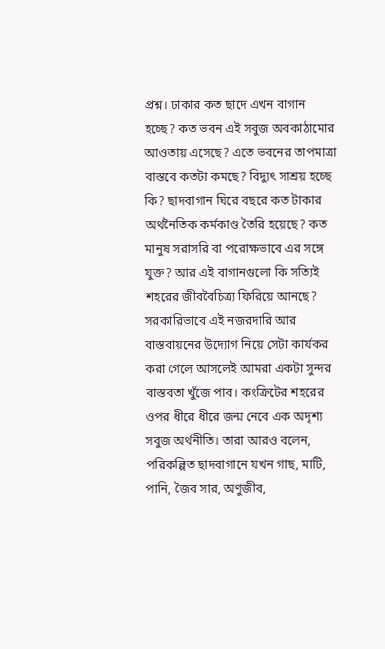প্রশ্ন। ঢাকার কত ছাদে এখন বাগান হচ্ছে? কত ভবন এই সবুজ অবকাঠামোর আওতায় এসেছে? এতে ভবনের তাপমাত্রা বাস্তবে কতটা কমছে? বিদ্যুৎ সাশ্রয় হচ্ছে কি? ছাদবাগান ঘিরে বছরে কত টাকার অর্থনৈতিক কর্মকাণ্ড তৈরি হয়েছে? কত মানুষ সরাসরি বা পরোক্ষভাবে এর সঙ্গে যুক্ত? আর এই বাগানগুলো কি সত্যিই শহরের জীববৈচিত্র্য ফিরিয়ে আনছে? সরকারিভাবে এই নজরদারি আর বাস্তবায়নের উদ্যোগ নিয়ে সেটা কার্যকর করা গেলে আসলেই আমরা একটা সুন্দর বাস্তবতা খুঁজে পাব। কংক্রিটের শহরের ওপর ধীরে ধীরে জন্ম নেবে এক অদৃশ্য সবুজ অর্থনীতি। তারা আরও বলেন, পরিকল্পিত ছাদবাগানে যখন গাছ, মাটি, পানি, জৈব সার, অণুজীব,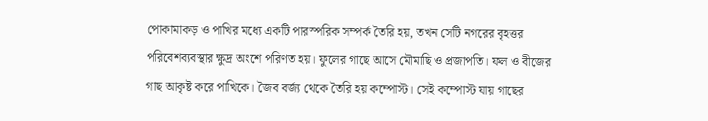পোকামাকড় ও পাখির মধ্যে একটি পারস্পরিক সম্পর্ক তৈরি হয়, তখন সেটি নগরের বৃহত্তর পরিবেশব্যবস্থার ক্ষুদ্র অংশে পরিণত হয়। ফুলের গাছে আসে মৌমাছি ও প্রজাপতি। ফল ও বীজের গাছ আকৃষ্ট করে পাখিকে। জৈব বর্জ্য থেকে তৈরি হয় কম্পোস্ট। সেই কম্পোস্ট যায় গাছের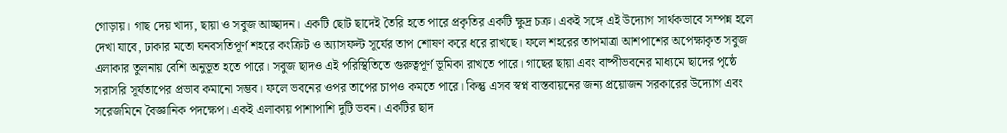গোড়ায়। গাছ দেয় খাদ্য, ছায়া ও সবুজ আচ্ছাদন। একটি ছোট ছাদেই তৈরি হতে পারে প্রকৃতির একটি ক্ষুদ্র চক্র। একই সঙ্গে এই উদ্যোগ সার্থকভাবে সম্পন্ন হলে দেখা যাবে, ঢাকার মতো ঘনবসতিপূর্ণ শহরে কংক্রিট ও অ্যাসফল্ট সূর্যের তাপ শোষণ করে ধরে রাখছে। ফলে শহরের তাপমাত্রা আশপাশের অপেক্ষাকৃত সবুজ এলাকার তুলনায় বেশি অনুভূত হতে পারে। সবুজ ছাদও এই পরিস্থিতিতে গুরুত্বপূর্ণ ভূমিকা রাখতে পারে। গাছের ছায়া এবং বাষ্পীভবনের মাধ্যমে ছাদের পৃষ্ঠে সরাসরি সূর্যতাপের প্রভাব কমানো সম্ভব। ফলে ভবনের ওপর তাপের চাপও কমতে পারে। কিন্তু এসব স্বপ্ন বাস্তবায়নের জন্য প্রয়োজন সরকারের উদ্যোগ এবং সরেজমিনে বৈজ্ঞানিক পদক্ষেপ। একই এলাকায় পাশাপাশি দুটি ভবন। একটির ছাদ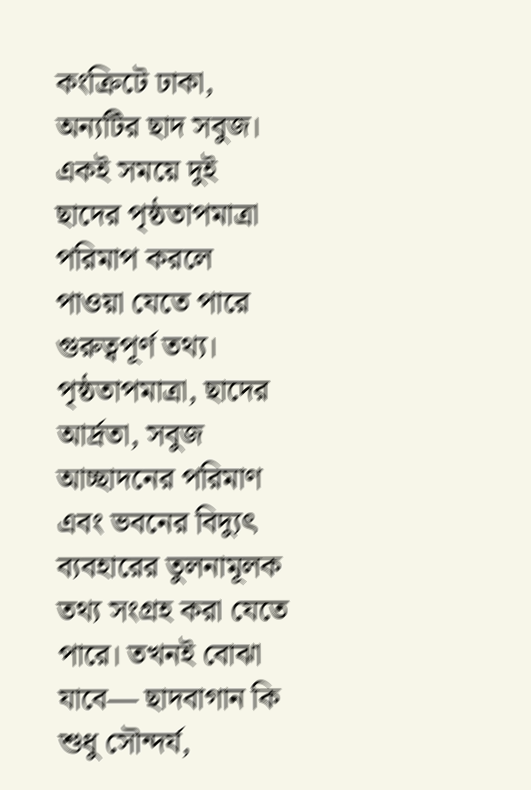কংক্রিটে ঢাকা, অন্যটির ছাদ সবুজ। একই সময়ে দুই ছাদের পৃষ্ঠতাপমাত্রা পরিমাপ করলে পাওয়া যেতে পারে গুরুত্বপূর্ণ তথ্য। পৃষ্ঠতাপমাত্রা, ছাদের আর্দ্রতা, সবুজ আচ্ছাদনের পরিমাণ এবং ভবনের বিদ্যুৎ ব্যবহারের তুলনামূলক তথ্য সংগ্রহ করা যেতে পারে। তখনই বোঝা যাবে— ছাদবাগান কি শুধু সৌন্দর্য,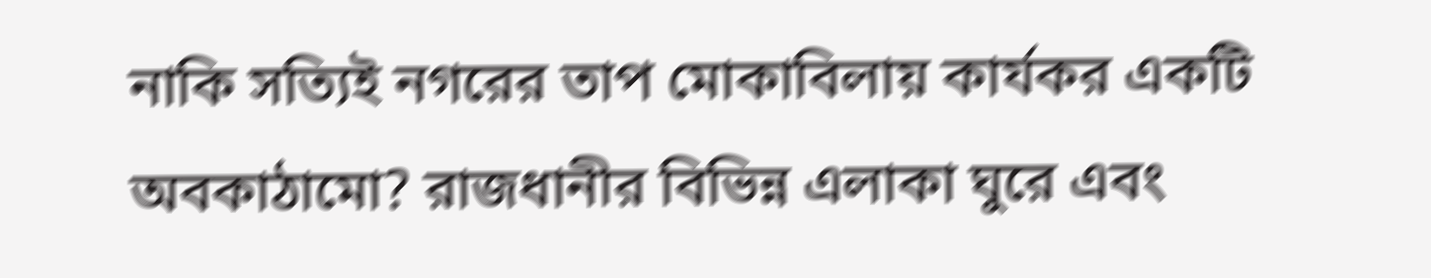নাকি সত্যিই নগরের তাপ মোকাবিলায় কার্যকর একটি অবকাঠামো? রাজধানীর বিভিন্ন এলাকা ঘুরে এবং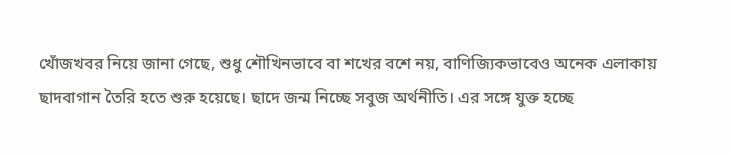খোঁজখবর নিয়ে জানা গেছে, শুধু শৌখিনভাবে বা শখের বশে নয়, বাণিজ্যিকভাবেও অনেক এলাকায় ছাদবাগান তৈরি হতে শুরু হয়েছে। ছাদে জন্ম নিচ্ছে সবুজ অর্থনীতি। এর সঙ্গে যুক্ত হচ্ছে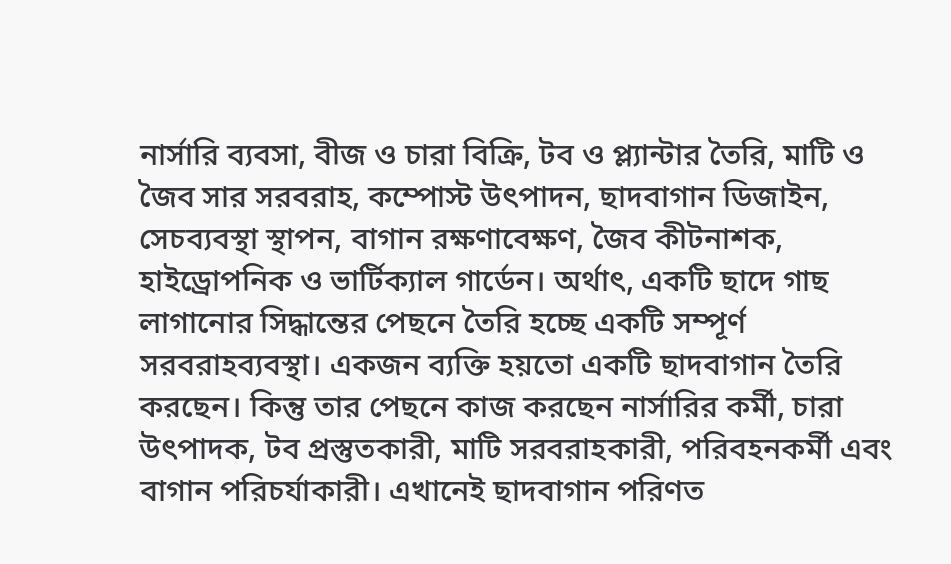নার্সারি ব্যবসা, বীজ ও চারা বিক্রি, টব ও প্ল্যান্টার তৈরি, মাটি ও জৈব সার সরবরাহ, কম্পোস্ট উৎপাদন, ছাদবাগান ডিজাইন, সেচব্যবস্থা স্থাপন, বাগান রক্ষণাবেক্ষণ, জৈব কীটনাশক, হাইড্রোপনিক ও ভার্টিক্যাল গার্ডেন। অর্থাৎ, একটি ছাদে গাছ লাগানোর সিদ্ধান্তের পেছনে তৈরি হচ্ছে একটি সম্পূর্ণ সরবরাহব্যবস্থা। একজন ব্যক্তি হয়তো একটি ছাদবাগান তৈরি করছেন। কিন্তু তার পেছনে কাজ করছেন নার্সারির কর্মী, চারা উৎপাদক, টব প্রস্তুতকারী, মাটি সরবরাহকারী, পরিবহনকর্মী এবং বাগান পরিচর্যাকারী। এখানেই ছাদবাগান পরিণত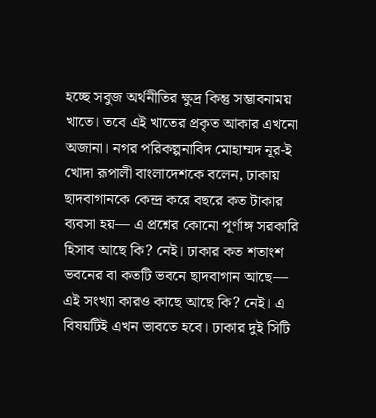হচ্ছে সবুজ অর্থনীতির ক্ষুদ্র কিন্তু সম্ভাবনাময় খাতে। তবে এই খাতের প্রকৃত আকার এখনো অজানা। নগর পরিকল্পনাবিদ মোহাম্মদ নূর-ই খোদা রূপালী বাংলাদেশকে বলেন, ঢাকায় ছাদবাগানকে কেন্দ্র করে বছরে কত টাকার ব্যবসা হয়— এ প্রশ্নের কোনো পূর্ণাঙ্গ সরকারি হিসাব আছে কি? নেই। ঢাকার কত শতাংশ ভবনের বা কতটি ভবনে ছাদবাগান আছে— এই সংখ্যা কারও কাছে আছে কি? নেই। এ বিষয়টিই এখন ভাবতে হবে। ঢাকার দুই সিটি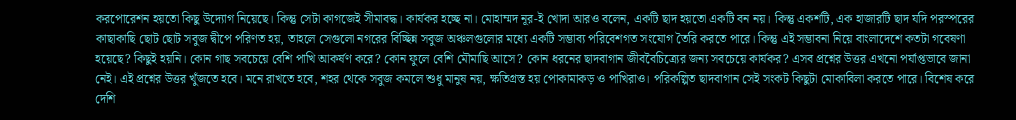করপোরেশন হয়তো কিছু উদ্যোগ নিয়েছে। কিন্তু সেটা কাগজেই সীমাবদ্ধ। কার্যকর হচ্ছে না। মোহাম্মদ নূর-ই খোদা আরও বলেন, একটি ছাদ হয়তো একটি বন নয়। কিন্তু একশটি, এক হাজারটি ছাদ যদি পরস্পরের কাছাকাছি ছোট ছোট সবুজ দ্বীপে পরিণত হয়, তাহলে সেগুলো নগরের বিচ্ছিন্ন সবুজ অঞ্চলগুলোর মধ্যে একটি সম্ভাব্য পরিবেশগত সংযোগ তৈরি করতে পারে। কিন্তু এই সম্ভাবনা নিয়ে বাংলাদেশে কতটা গবেষণা হয়েছে? কিছুই হয়নি। কোন গাছ সবচেয়ে বেশি পাখি আকর্ষণ করে? কোন ফুলে বেশি মৌমাছি আসে? কোন ধরনের ছাদবাগান জীববৈচিত্র্যের জন্য সবচেয়ে কার্যকর? এসব প্রশ্নের উত্তর এখনো পর্যাপ্তভাবে জানা নেই। এই প্রশ্নের উত্তর খুঁজতে হবে। মনে রাখতে হবে, শহর থেকে সবুজ কমলে শুধু মানুষ নয়, ক্ষতিগ্রস্ত হয় পোকামাকড় ও পাখিরাও। পরিকল্পিত ছাদবাগান সেই সংকট কিছুটা মোকাবিলা করতে পারে। বিশেষ করে দেশি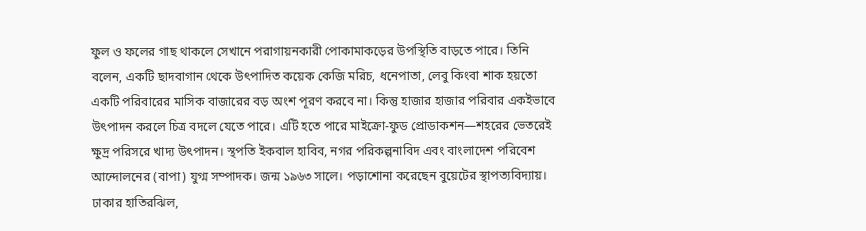ফুল ও ফলের গাছ থাকলে সেখানে পরাগায়নকারী পোকামাকড়ের উপস্থিতি বাড়তে পারে। তিনি বলেন, একটি ছাদবাগান থেকে উৎপাদিত কয়েক কেজি মরিচ, ধনেপাতা, লেবু কিংবা শাক হয়তো একটি পরিবারের মাসিক বাজারের বড় অংশ পূরণ করবে না। কিন্তু হাজার হাজার পরিবার একইভাবে উৎপাদন করলে চিত্র বদলে যেতে পারে। এটি হতে পারে মাইক্রো-ফুড প্রোডাকশন—শহরের ভেতরেই ক্ষুদ্র পরিসরে খাদ্য উৎপাদন। স্থপতি ইকবাল হাবিব, নগর পরিকল্পনাবিদ এবং বাংলাদেশ পরিবেশ আন্দোলনের (বাপা) যুগ্ম সম্পাদক। জন্ম ১৯৬৩ সালে। পড়াশোনা করেছেন বুয়েটের স্থাপত্যবিদ্যায়। ঢাকার হাতিরঝিল,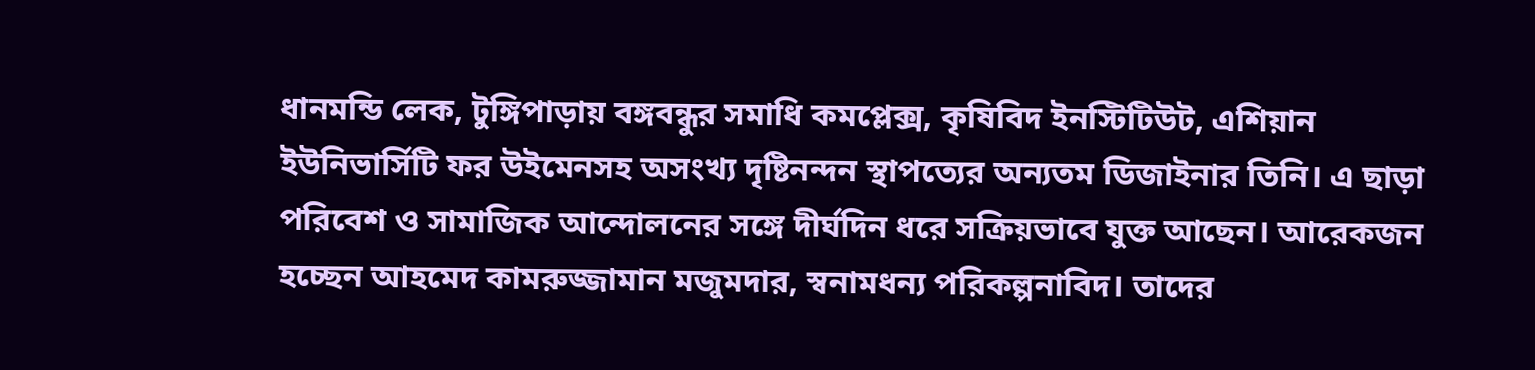ধানমন্ডি লেক, টুঙ্গিপাড়ায় বঙ্গবন্ধুর সমাধি কমপ্লেক্স, কৃষিবিদ ইনস্টিটিউট, এশিয়ান ইউনিভার্সিটি ফর উইমেনসহ অসংখ্য দৃষ্টিনন্দন স্থাপত্যের অন্যতম ডিজাইনার তিনি। এ ছাড়া পরিবেশ ও সামাজিক আন্দোলনের সঙ্গে দীর্ঘদিন ধরে সক্রিয়ভাবে যুক্ত আছেন। আরেকজন হচ্ছেন আহমেদ কামরুজ্জামান মজুমদার, স্বনামধন্য পরিকল্পনাবিদ। তাদের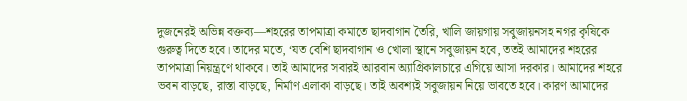দুজনেরই অভিন্ন বক্তব্য—শহরের তাপমাত্রা কমাতে ছাদবাগান তৈরি, খালি জায়গায় সবুজায়নসহ নগর কৃষিকে গুরুত্ব দিতে হবে। তাদের মতে, ‘যত বেশি ছাদবাগান ও খোলা স্থানে সবুজায়ন হবে, ততই আমাদের শহরের তাপমাত্রা নিয়ন্ত্রণে থাকবে। তাই আমাদের সবারই আরবান অ্যাগ্রিকালচারে এগিয়ে আসা দরকার। আমাদের শহরে ভবন বাড়ছে, রাস্তা বাড়ছে, নির্মাণ এলাকা বাড়ছে। তাই অবশ্যই সবুজায়ন নিয়ে ভাবতে হবে। কারণ আমাদের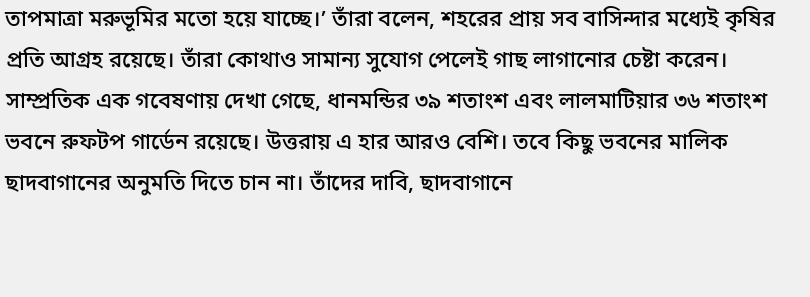তাপমাত্রা মরুভূমির মতো হয়ে যাচ্ছে।’ তাঁরা বলেন, শহরের প্রায় সব বাসিন্দার মধ্যেই কৃষির প্রতি আগ্রহ রয়েছে। তাঁরা কোথাও সামান্য সুযোগ পেলেই গাছ লাগানোর চেষ্টা করেন। সাম্প্রতিক এক গবেষণায় দেখা গেছে, ধানমন্ডির ৩৯ শতাংশ এবং লালমাটিয়ার ৩৬ শতাংশ ভবনে রুফটপ গার্ডেন রয়েছে। উত্তরায় এ হার আরও বেশি। তবে কিছু ভবনের মালিক ছাদবাগানের অনুমতি দিতে চান না। তাঁদের দাবি, ছাদবাগানে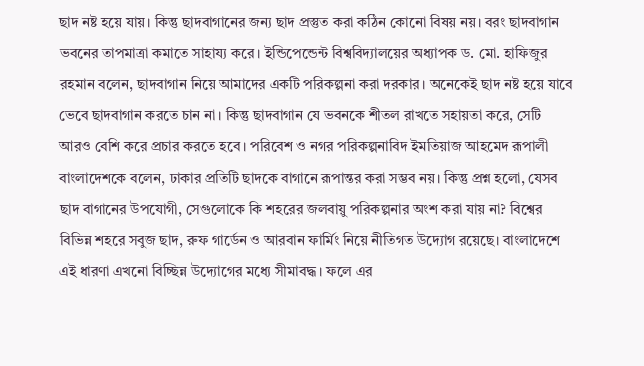ছাদ নষ্ট হয়ে যায়। কিন্তু ছাদবাগানের জন্য ছাদ প্রস্তুত করা কঠিন কোনো বিষয় নয়। বরং ছাদবাগান ভবনের তাপমাত্রা কমাতে সাহায্য করে। ইন্ডিপেন্ডেন্ট বিশ্ববিদ্যালয়ের অধ্যাপক ড. মো. হাফিজুর রহমান বলেন, ছাদবাগান নিয়ে আমাদের একটি পরিকল্পনা করা দরকার। অনেকেই ছাদ নষ্ট হয়ে যাবে ভেবে ছাদবাগান করতে চান না। কিন্তু ছাদবাগান যে ভবনকে শীতল রাখতে সহায়তা করে, সেটি আরও বেশি করে প্রচার করতে হবে। পরিবেশ ও নগর পরিকল্পনাবিদ ইমতিয়াজ আহমেদ রূপালী বাংলাদেশকে বলেন, ঢাকার প্রতিটি ছাদকে বাগানে রূপান্তর করা সম্ভব নয়। কিন্তু প্রশ্ন হলো, যেসব ছাদ বাগানের উপযোগী, সেগুলোকে কি শহরের জলবায়ু পরিকল্পনার অংশ করা যায় না? বিশ্বের বিভিন্ন শহরে সবুজ ছাদ, রুফ গার্ডেন ও আরবান ফার্মিং নিয়ে নীতিগত উদ্যোগ রয়েছে। বাংলাদেশে এই ধারণা এখনো বিচ্ছিন্ন উদ্যোগের মধ্যে সীমাবদ্ধ। ফলে এর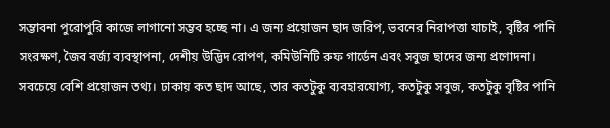সম্ভাবনা পুরোপুরি কাজে লাগানো সম্ভব হচ্ছে না। এ জন্য প্রয়োজন ছাদ জরিপ, ভবনের নিরাপত্তা যাচাই, বৃষ্টির পানি সংরক্ষণ, জৈব বর্জ্য ব্যবস্থাপনা, দেশীয় উদ্ভিদ রোপণ, কমিউনিটি রুফ গার্ডেন এবং সবুজ ছাদের জন্য প্রণোদনা। সবচেয়ে বেশি প্রয়োজন তথ্য। ঢাকায় কত ছাদ আছে, তার কতটুকু ব্যবহারযোগ্য, কতটুকু সবুজ, কতটুকু বৃষ্টির পানি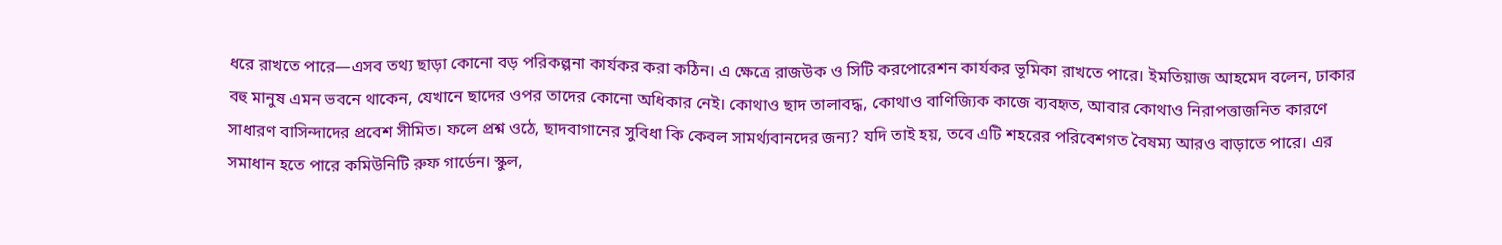ধরে রাখতে পারে—এসব তথ্য ছাড়া কোনো বড় পরিকল্পনা কার্যকর করা কঠিন। এ ক্ষেত্রে রাজউক ও সিটি করপোরেশন কার্যকর ভূমিকা রাখতে পারে। ইমতিয়াজ আহমেদ বলেন, ঢাকার বহু মানুষ এমন ভবনে থাকেন, যেখানে ছাদের ওপর তাদের কোনো অধিকার নেই। কোথাও ছাদ তালাবদ্ধ, কোথাও বাণিজ্যিক কাজে ব্যবহৃত, আবার কোথাও নিরাপত্তাজনিত কারণে সাধারণ বাসিন্দাদের প্রবেশ সীমিত। ফলে প্রশ্ন ওঠে, ছাদবাগানের সুবিধা কি কেবল সামর্থ্যবানদের জন্য? যদি তাই হয়, তবে এটি শহরের পরিবেশগত বৈষম্য আরও বাড়াতে পারে। এর সমাধান হতে পারে কমিউনিটি রুফ গার্ডেন। স্কুল,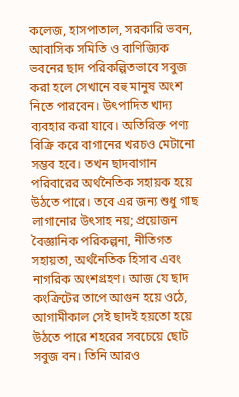কলেজ, হাসপাতাল, সরকারি ভবন, আবাসিক সমিতি ও বাণিজ্যিক ভবনের ছাদ পরিকল্পিতভাবে সবুজ করা হলে সেখানে বহু মানুষ অংশ নিতে পারবেন। উৎপাদিত খাদ্য ব্যবহার করা যাবে। অতিরিক্ত পণ্য বিক্রি করে বাগানের খরচও মেটানো সম্ভব হবে। তখন ছাদবাগান পরিবারের অর্থনৈতিক সহায়ক হয়ে উঠতে পারে। তবে এর জন্য শুধু গাছ লাগানোর উৎসাহ নয়; প্রয়োজন বৈজ্ঞানিক পরিকল্পনা, নীতিগত সহায়তা, অর্থনৈতিক হিসাব এবং নাগরিক অংশগ্রহণ। আজ যে ছাদ কংক্রিটের তাপে আগুন হয়ে ওঠে, আগামীকাল সেই ছাদই হয়তো হয়ে উঠতে পারে শহরের সবচেয়ে ছোট সবুজ বন। তিনি আরও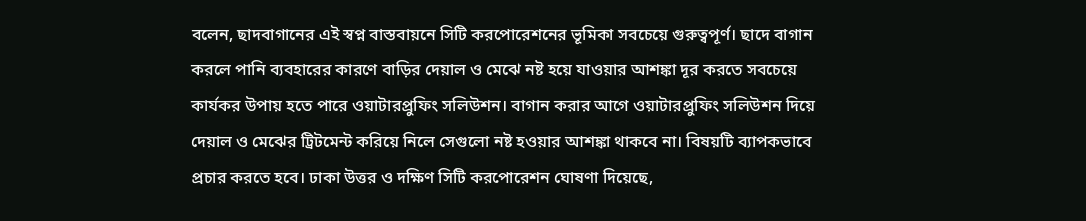বলেন, ছাদবাগানের এই স্বপ্ন বাস্তবায়নে সিটি করপোরেশনের ভূমিকা সবচেয়ে গুরুত্বপূর্ণ। ছাদে বাগান করলে পানি ব্যবহারের কারণে বাড়ির দেয়াল ও মেঝে নষ্ট হয়ে যাওয়ার আশঙ্কা দূর করতে সবচেয়ে কার্যকর উপায় হতে পারে ওয়াটারপ্রুফিং সলিউশন। বাগান করার আগে ওয়াটারপ্রুফিং সলিউশন দিয়ে দেয়াল ও মেঝের ট্রিটমেন্ট করিয়ে নিলে সেগুলো নষ্ট হওয়ার আশঙ্কা থাকবে না। বিষয়টি ব্যাপকভাবে প্রচার করতে হবে। ঢাকা উত্তর ও দক্ষিণ সিটি করপোরেশন ঘোষণা দিয়েছে,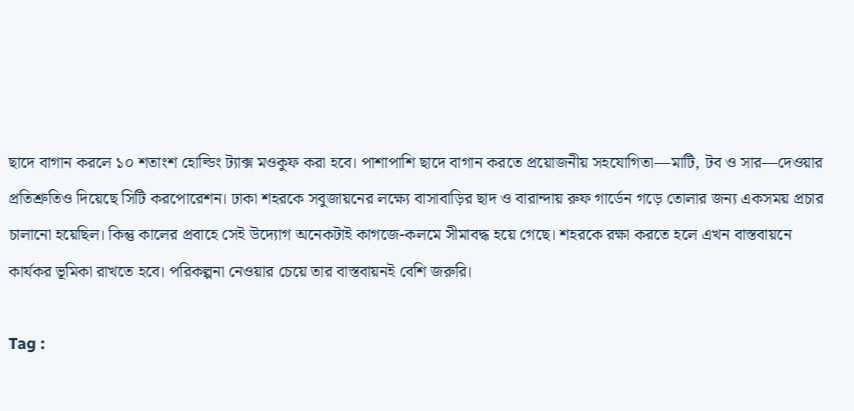ছাদে বাগান করলে ১০ শতাংশ হোল্ডিং ট্যাক্স মওকুফ করা হবে। পাশাপাশি ছাদে বাগান করতে প্রয়োজনীয় সহযোগিতা—মাটি, টব ও সার—দেওয়ার প্রতিশ্রুতিও দিয়েছে সিটি করপোরেশন। ঢাকা শহরকে সবুজায়নের লক্ষ্যে বাসাবাড়ির ছাদ ও বারান্দায় রুফ গার্ডেন গড়ে তোলার জন্য একসময় প্রচার চালানো হয়েছিল। কিন্তু কালের প্রবাহে সেই উদ্যোগ অনেকটাই কাগজে-কলমে সীমাবদ্ধ হয়ে গেছে। শহরকে রক্ষা করতে হলে এখন বাস্তবায়নে কার্যকর ভূমিকা রাখতে হবে। পরিকল্পনা নেওয়ার চেয়ে তার বাস্তবায়নই বেশি জরুরি।

Tag :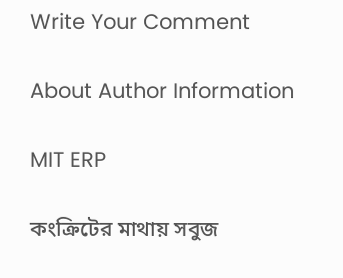Write Your Comment

About Author Information

MIT ERP

কংক্রিটের মাথায় সবুজ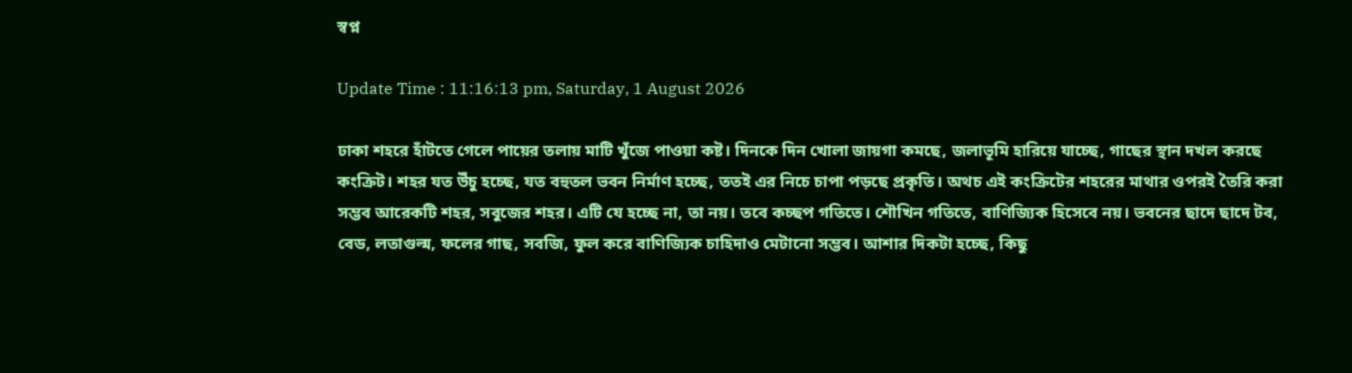স্বপ্ন

Update Time : 11:16:13 pm, Saturday, 1 August 2026

ঢাকা শহরে হাঁটতে গেলে পায়ের তলায় মাটি খুঁজে পাওয়া কষ্ট। দিনকে দিন খোলা জায়গা কমছে, জলাভূমি হারিয়ে যাচ্ছে, গাছের স্থান দখল করছে কংক্রিট। শহর যত উঁচু হচ্ছে, যত বহুতল ভবন নির্মাণ হচ্ছে, ততই এর নিচে চাপা পড়ছে প্রকৃতি। অথচ এই কংক্রিটের শহরের মাথার ওপরই তৈরি করা সম্ভব আরেকটি শহর, সবুজের শহর। এটি যে হচ্ছে না, তা নয়। তবে কচ্ছপ গতিতে। শৌখিন গতিতে, বাণিজ্যিক হিসেবে নয়। ভবনের ছাদে ছাদে টব, বেড, লতাগুল্ম, ফলের গাছ, সবজি, ফুল করে বাণিজ্যিক চাহিদাও মেটানো সম্ভব। আশার দিকটা হচ্ছে, কিছু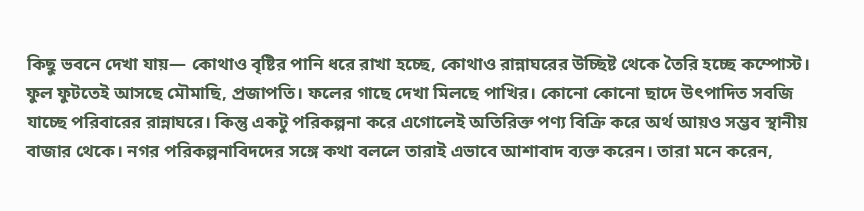কিছু ভবনে দেখা যায়— কোথাও বৃষ্টির পানি ধরে রাখা হচ্ছে, কোথাও রান্নাঘরের উচ্ছিষ্ট থেকে তৈরি হচ্ছে কম্পোস্ট। ফুল ফুটতেই আসছে মৌমাছি, প্রজাপতি। ফলের গাছে দেখা মিলছে পাখির। কোনো কোনো ছাদে উৎপাদিত সবজি যাচ্ছে পরিবারের রান্নাঘরে। কিন্তু একটু পরিকল্পনা করে এগোলেই অতিরিক্ত পণ্য বিক্রি করে অর্থ আয়ও সম্ভব স্থানীয় বাজার থেকে। নগর পরিকল্পনাবিদদের সঙ্গে কথা বললে তারাই এভাবে আশাবাদ ব্যক্ত করেন। তারা মনে করেন,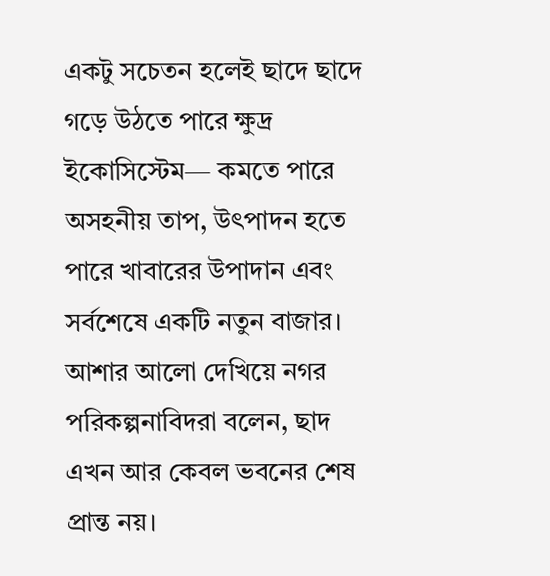একটু সচেতন হলেই ছাদে ছাদে গড়ে উঠতে পারে ক্ষুদ্র ইকোসিস্টেম— কমতে পারে অসহনীয় তাপ, উৎপাদন হতে পারে খাবারের উপাদান এবং সর্বশেষে একটি নতুন বাজার। আশার আলো দেখিয়ে নগর পরিকল্পনাবিদরা বলেন, ছাদ এখন আর কেবল ভবনের শেষ প্রান্ত নয়।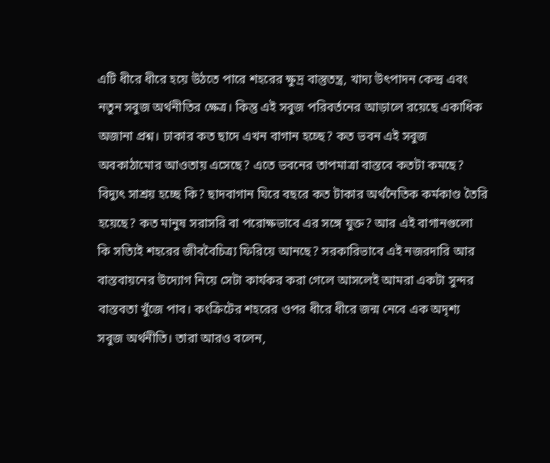এটি ধীরে ধীরে হয়ে উঠতে পারে শহরের ক্ষুদ্র বাস্তুতন্ত্র, খাদ্য উৎপাদন কেন্দ্র এবং নতুন সবুজ অর্থনীতির ক্ষেত্র। কিন্তু এই সবুজ পরিবর্তনের আড়ালে রয়েছে একাধিক অজানা প্রশ্ন। ঢাকার কত ছাদে এখন বাগান হচ্ছে? কত ভবন এই সবুজ অবকাঠামোর আওতায় এসেছে? এতে ভবনের তাপমাত্রা বাস্তবে কতটা কমছে? বিদ্যুৎ সাশ্রয় হচ্ছে কি? ছাদবাগান ঘিরে বছরে কত টাকার অর্থনৈতিক কর্মকাণ্ড তৈরি হয়েছে? কত মানুষ সরাসরি বা পরোক্ষভাবে এর সঙ্গে যুক্ত? আর এই বাগানগুলো কি সত্যিই শহরের জীববৈচিত্র্য ফিরিয়ে আনছে? সরকারিভাবে এই নজরদারি আর বাস্তবায়নের উদ্যোগ নিয়ে সেটা কার্যকর করা গেলে আসলেই আমরা একটা সুন্দর বাস্তবতা খুঁজে পাব। কংক্রিটের শহরের ওপর ধীরে ধীরে জন্ম নেবে এক অদৃশ্য সবুজ অর্থনীতি। তারা আরও বলেন,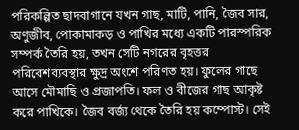পরিকল্পিত ছাদবাগানে যখন গাছ, মাটি, পানি, জৈব সার, অণুজীব, পোকামাকড় ও পাখির মধ্যে একটি পারস্পরিক সম্পর্ক তৈরি হয়, তখন সেটি নগরের বৃহত্তর পরিবেশব্যবস্থার ক্ষুদ্র অংশে পরিণত হয়। ফুলের গাছে আসে মৌমাছি ও প্রজাপতি। ফল ও বীজের গাছ আকৃষ্ট করে পাখিকে। জৈব বর্জ্য থেকে তৈরি হয় কম্পোস্ট। সেই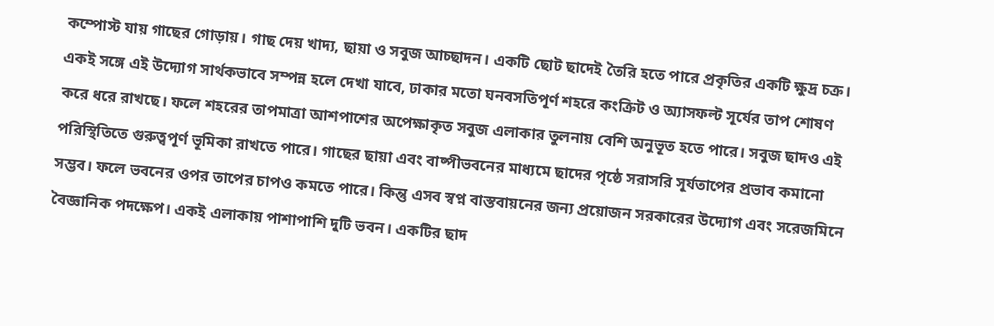কম্পোস্ট যায় গাছের গোড়ায়। গাছ দেয় খাদ্য, ছায়া ও সবুজ আচ্ছাদন। একটি ছোট ছাদেই তৈরি হতে পারে প্রকৃতির একটি ক্ষুদ্র চক্র। একই সঙ্গে এই উদ্যোগ সার্থকভাবে সম্পন্ন হলে দেখা যাবে, ঢাকার মতো ঘনবসতিপূর্ণ শহরে কংক্রিট ও অ্যাসফল্ট সূর্যের তাপ শোষণ করে ধরে রাখছে। ফলে শহরের তাপমাত্রা আশপাশের অপেক্ষাকৃত সবুজ এলাকার তুলনায় বেশি অনুভূত হতে পারে। সবুজ ছাদও এই পরিস্থিতিতে গুরুত্বপূর্ণ ভূমিকা রাখতে পারে। গাছের ছায়া এবং বাষ্পীভবনের মাধ্যমে ছাদের পৃষ্ঠে সরাসরি সূর্যতাপের প্রভাব কমানো সম্ভব। ফলে ভবনের ওপর তাপের চাপও কমতে পারে। কিন্তু এসব স্বপ্ন বাস্তবায়নের জন্য প্রয়োজন সরকারের উদ্যোগ এবং সরেজমিনে বৈজ্ঞানিক পদক্ষেপ। একই এলাকায় পাশাপাশি দুটি ভবন। একটির ছাদ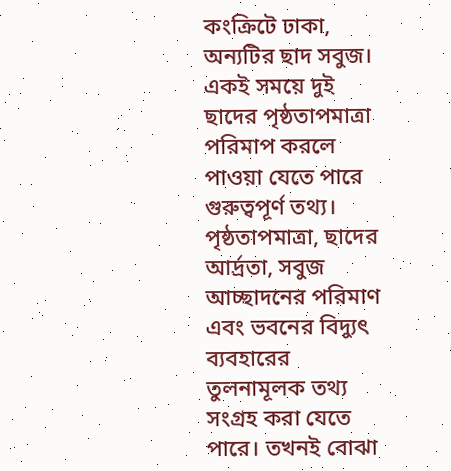কংক্রিটে ঢাকা, অন্যটির ছাদ সবুজ। একই সময়ে দুই ছাদের পৃষ্ঠতাপমাত্রা পরিমাপ করলে পাওয়া যেতে পারে গুরুত্বপূর্ণ তথ্য। পৃষ্ঠতাপমাত্রা, ছাদের আর্দ্রতা, সবুজ আচ্ছাদনের পরিমাণ এবং ভবনের বিদ্যুৎ ব্যবহারের তুলনামূলক তথ্য সংগ্রহ করা যেতে পারে। তখনই বোঝা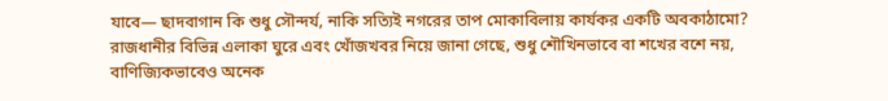যাবে— ছাদবাগান কি শুধু সৌন্দর্য, নাকি সত্যিই নগরের তাপ মোকাবিলায় কার্যকর একটি অবকাঠামো? রাজধানীর বিভিন্ন এলাকা ঘুরে এবং খোঁজখবর নিয়ে জানা গেছে, শুধু শৌখিনভাবে বা শখের বশে নয়, বাণিজ্যিকভাবেও অনেক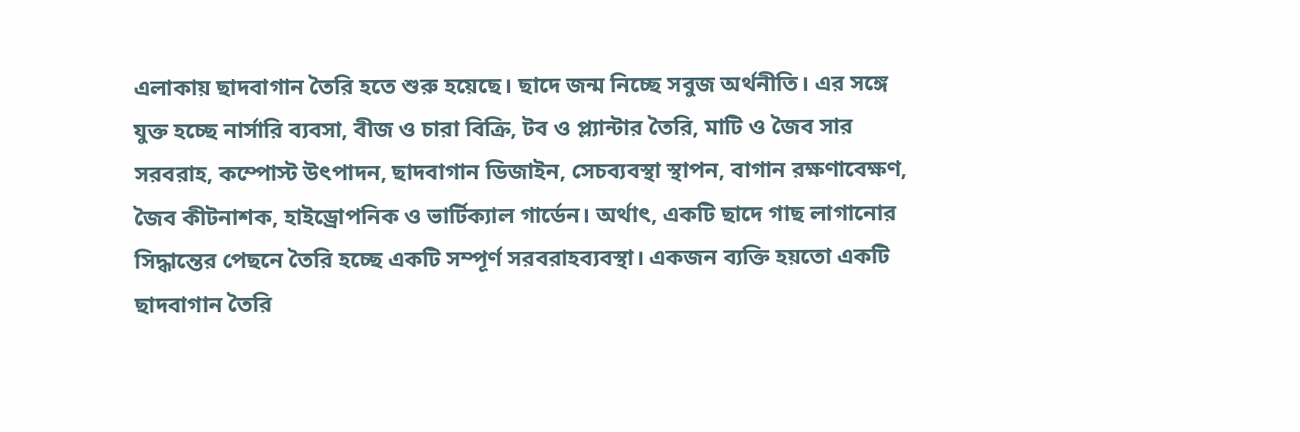এলাকায় ছাদবাগান তৈরি হতে শুরু হয়েছে। ছাদে জন্ম নিচ্ছে সবুজ অর্থনীতি। এর সঙ্গে যুক্ত হচ্ছে নার্সারি ব্যবসা, বীজ ও চারা বিক্রি, টব ও প্ল্যান্টার তৈরি, মাটি ও জৈব সার সরবরাহ, কম্পোস্ট উৎপাদন, ছাদবাগান ডিজাইন, সেচব্যবস্থা স্থাপন, বাগান রক্ষণাবেক্ষণ, জৈব কীটনাশক, হাইড্রোপনিক ও ভার্টিক্যাল গার্ডেন। অর্থাৎ, একটি ছাদে গাছ লাগানোর সিদ্ধান্তের পেছনে তৈরি হচ্ছে একটি সম্পূর্ণ সরবরাহব্যবস্থা। একজন ব্যক্তি হয়তো একটি ছাদবাগান তৈরি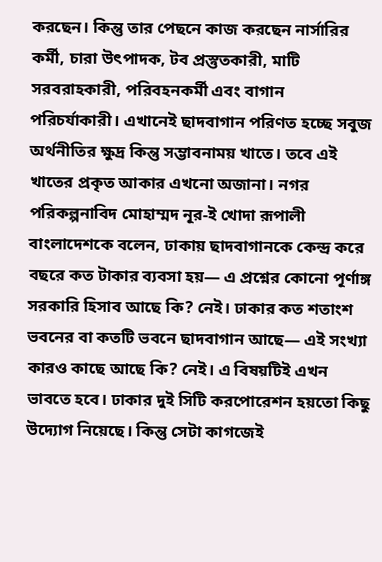করছেন। কিন্তু তার পেছনে কাজ করছেন নার্সারির কর্মী, চারা উৎপাদক, টব প্রস্তুতকারী, মাটি সরবরাহকারী, পরিবহনকর্মী এবং বাগান পরিচর্যাকারী। এখানেই ছাদবাগান পরিণত হচ্ছে সবুজ অর্থনীতির ক্ষুদ্র কিন্তু সম্ভাবনাময় খাতে। তবে এই খাতের প্রকৃত আকার এখনো অজানা। নগর পরিকল্পনাবিদ মোহাম্মদ নূর-ই খোদা রূপালী বাংলাদেশকে বলেন, ঢাকায় ছাদবাগানকে কেন্দ্র করে বছরে কত টাকার ব্যবসা হয়— এ প্রশ্নের কোনো পূর্ণাঙ্গ সরকারি হিসাব আছে কি? নেই। ঢাকার কত শতাংশ ভবনের বা কতটি ভবনে ছাদবাগান আছে— এই সংখ্যা কারও কাছে আছে কি? নেই। এ বিষয়টিই এখন ভাবতে হবে। ঢাকার দুই সিটি করপোরেশন হয়তো কিছু উদ্যোগ নিয়েছে। কিন্তু সেটা কাগজেই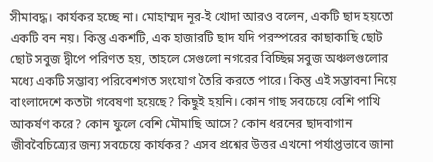সীমাবদ্ধ। কার্যকর হচ্ছে না। মোহাম্মদ নূর-ই খোদা আরও বলেন, একটি ছাদ হয়তো একটি বন নয়। কিন্তু একশটি, এক হাজারটি ছাদ যদি পরস্পরের কাছাকাছি ছোট ছোট সবুজ দ্বীপে পরিণত হয়, তাহলে সেগুলো নগরের বিচ্ছিন্ন সবুজ অঞ্চলগুলোর মধ্যে একটি সম্ভাব্য পরিবেশগত সংযোগ তৈরি করতে পারে। কিন্তু এই সম্ভাবনা নিয়ে বাংলাদেশে কতটা গবেষণা হয়েছে? কিছুই হয়নি। কোন গাছ সবচেয়ে বেশি পাখি আকর্ষণ করে? কোন ফুলে বেশি মৌমাছি আসে? কোন ধরনের ছাদবাগান জীববৈচিত্র্যের জন্য সবচেয়ে কার্যকর? এসব প্রশ্নের উত্তর এখনো পর্যাপ্তভাবে জানা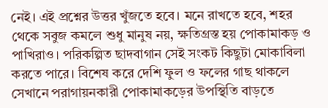নেই। এই প্রশ্নের উত্তর খুঁজতে হবে। মনে রাখতে হবে, শহর থেকে সবুজ কমলে শুধু মানুষ নয়, ক্ষতিগ্রস্ত হয় পোকামাকড় ও পাখিরাও। পরিকল্পিত ছাদবাগান সেই সংকট কিছুটা মোকাবিলা করতে পারে। বিশেষ করে দেশি ফুল ও ফলের গাছ থাকলে সেখানে পরাগায়নকারী পোকামাকড়ের উপস্থিতি বাড়তে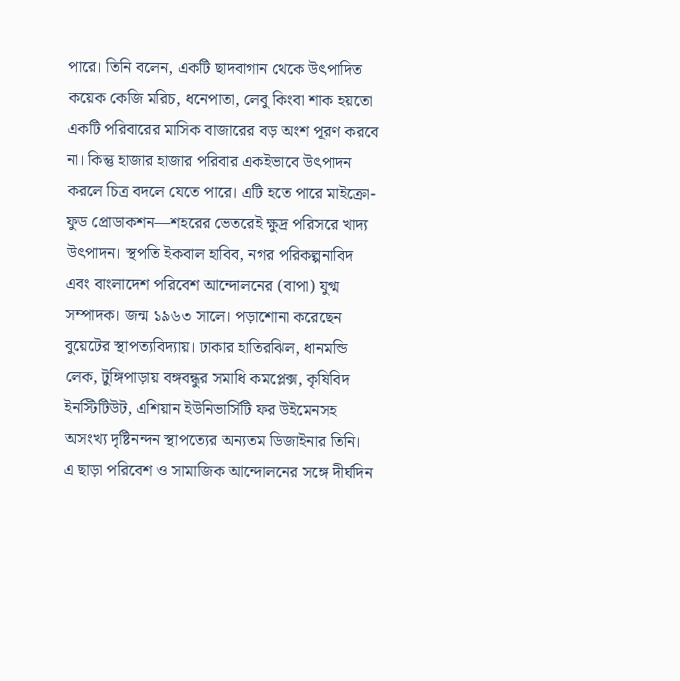পারে। তিনি বলেন, একটি ছাদবাগান থেকে উৎপাদিত কয়েক কেজি মরিচ, ধনেপাতা, লেবু কিংবা শাক হয়তো একটি পরিবারের মাসিক বাজারের বড় অংশ পূরণ করবে না। কিন্তু হাজার হাজার পরিবার একইভাবে উৎপাদন করলে চিত্র বদলে যেতে পারে। এটি হতে পারে মাইক্রো-ফুড প্রোডাকশন—শহরের ভেতরেই ক্ষুদ্র পরিসরে খাদ্য উৎপাদন। স্থপতি ইকবাল হাবিব, নগর পরিকল্পনাবিদ এবং বাংলাদেশ পরিবেশ আন্দোলনের (বাপা) যুগ্ম সম্পাদক। জন্ম ১৯৬৩ সালে। পড়াশোনা করেছেন বুয়েটের স্থাপত্যবিদ্যায়। ঢাকার হাতিরঝিল, ধানমন্ডি লেক, টুঙ্গিপাড়ায় বঙ্গবন্ধুর সমাধি কমপ্লেক্স, কৃষিবিদ ইনস্টিটিউট, এশিয়ান ইউনিভার্সিটি ফর উইমেনসহ অসংখ্য দৃষ্টিনন্দন স্থাপত্যের অন্যতম ডিজাইনার তিনি। এ ছাড়া পরিবেশ ও সামাজিক আন্দোলনের সঙ্গে দীর্ঘদিন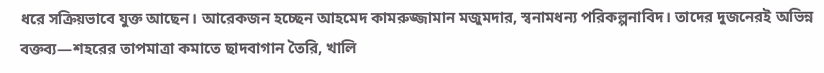ধরে সক্রিয়ভাবে যুক্ত আছেন। আরেকজন হচ্ছেন আহমেদ কামরুজ্জামান মজুমদার, স্বনামধন্য পরিকল্পনাবিদ। তাদের দুজনেরই অভিন্ন বক্তব্য—শহরের তাপমাত্রা কমাতে ছাদবাগান তৈরি, খালি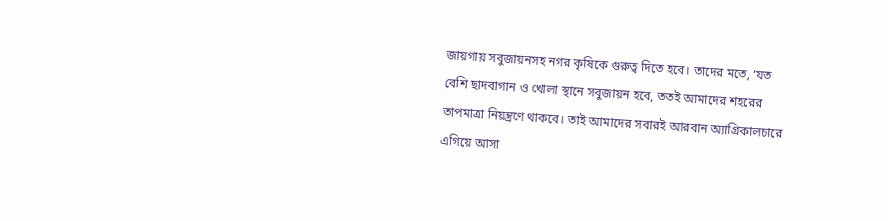জায়গায় সবুজায়নসহ নগর কৃষিকে গুরুত্ব দিতে হবে। তাদের মতে, ‘যত বেশি ছাদবাগান ও খোলা স্থানে সবুজায়ন হবে, ততই আমাদের শহরের তাপমাত্রা নিয়ন্ত্রণে থাকবে। তাই আমাদের সবারই আরবান অ্যাগ্রিকালচারে এগিয়ে আসা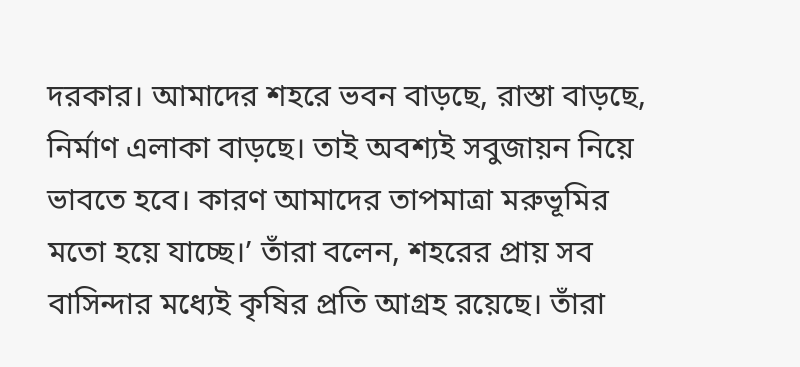দরকার। আমাদের শহরে ভবন বাড়ছে, রাস্তা বাড়ছে, নির্মাণ এলাকা বাড়ছে। তাই অবশ্যই সবুজায়ন নিয়ে ভাবতে হবে। কারণ আমাদের তাপমাত্রা মরুভূমির মতো হয়ে যাচ্ছে।’ তাঁরা বলেন, শহরের প্রায় সব বাসিন্দার মধ্যেই কৃষির প্রতি আগ্রহ রয়েছে। তাঁরা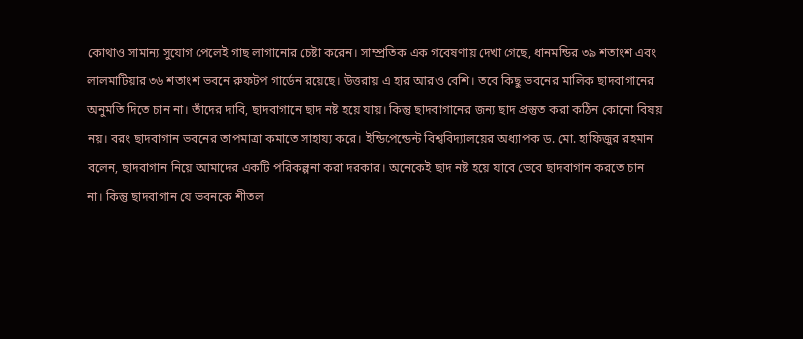কোথাও সামান্য সুযোগ পেলেই গাছ লাগানোর চেষ্টা করেন। সাম্প্রতিক এক গবেষণায় দেখা গেছে, ধানমন্ডির ৩৯ শতাংশ এবং লালমাটিয়ার ৩৬ শতাংশ ভবনে রুফটপ গার্ডেন রয়েছে। উত্তরায় এ হার আরও বেশি। তবে কিছু ভবনের মালিক ছাদবাগানের অনুমতি দিতে চান না। তাঁদের দাবি, ছাদবাগানে ছাদ নষ্ট হয়ে যায়। কিন্তু ছাদবাগানের জন্য ছাদ প্রস্তুত করা কঠিন কোনো বিষয় নয়। বরং ছাদবাগান ভবনের তাপমাত্রা কমাতে সাহায্য করে। ইন্ডিপেন্ডেন্ট বিশ্ববিদ্যালয়ের অধ্যাপক ড. মো. হাফিজুর রহমান বলেন, ছাদবাগান নিয়ে আমাদের একটি পরিকল্পনা করা দরকার। অনেকেই ছাদ নষ্ট হয়ে যাবে ভেবে ছাদবাগান করতে চান না। কিন্তু ছাদবাগান যে ভবনকে শীতল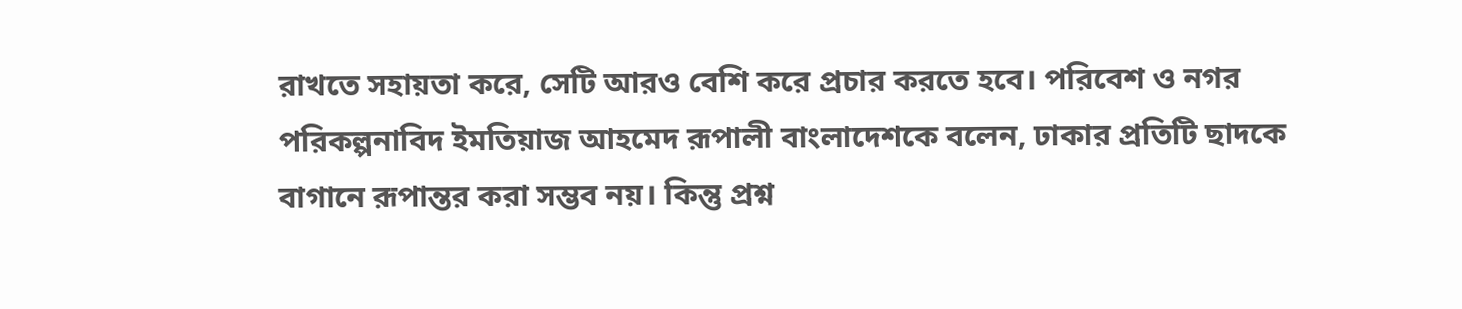রাখতে সহায়তা করে, সেটি আরও বেশি করে প্রচার করতে হবে। পরিবেশ ও নগর পরিকল্পনাবিদ ইমতিয়াজ আহমেদ রূপালী বাংলাদেশকে বলেন, ঢাকার প্রতিটি ছাদকে বাগানে রূপান্তর করা সম্ভব নয়। কিন্তু প্রশ্ন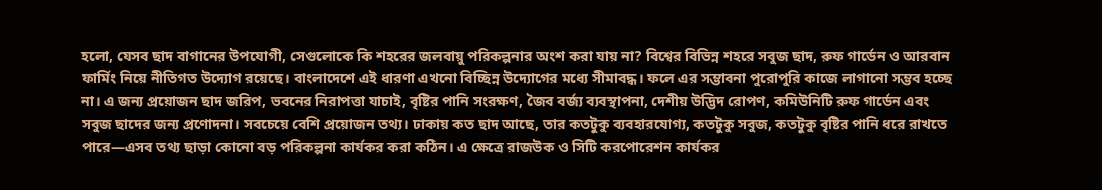হলো, যেসব ছাদ বাগানের উপযোগী, সেগুলোকে কি শহরের জলবায়ু পরিকল্পনার অংশ করা যায় না? বিশ্বের বিভিন্ন শহরে সবুজ ছাদ, রুফ গার্ডেন ও আরবান ফার্মিং নিয়ে নীতিগত উদ্যোগ রয়েছে। বাংলাদেশে এই ধারণা এখনো বিচ্ছিন্ন উদ্যোগের মধ্যে সীমাবদ্ধ। ফলে এর সম্ভাবনা পুরোপুরি কাজে লাগানো সম্ভব হচ্ছে না। এ জন্য প্রয়োজন ছাদ জরিপ, ভবনের নিরাপত্তা যাচাই, বৃষ্টির পানি সংরক্ষণ, জৈব বর্জ্য ব্যবস্থাপনা, দেশীয় উদ্ভিদ রোপণ, কমিউনিটি রুফ গার্ডেন এবং সবুজ ছাদের জন্য প্রণোদনা। সবচেয়ে বেশি প্রয়োজন তথ্য। ঢাকায় কত ছাদ আছে, তার কতটুকু ব্যবহারযোগ্য, কতটুকু সবুজ, কতটুকু বৃষ্টির পানি ধরে রাখতে পারে—এসব তথ্য ছাড়া কোনো বড় পরিকল্পনা কার্যকর করা কঠিন। এ ক্ষেত্রে রাজউক ও সিটি করপোরেশন কার্যকর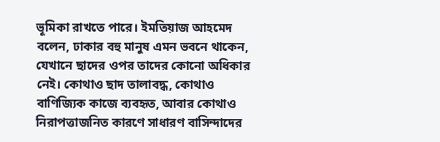ভূমিকা রাখতে পারে। ইমতিয়াজ আহমেদ বলেন, ঢাকার বহু মানুষ এমন ভবনে থাকেন, যেখানে ছাদের ওপর তাদের কোনো অধিকার নেই। কোথাও ছাদ তালাবদ্ধ, কোথাও বাণিজ্যিক কাজে ব্যবহৃত, আবার কোথাও নিরাপত্তাজনিত কারণে সাধারণ বাসিন্দাদের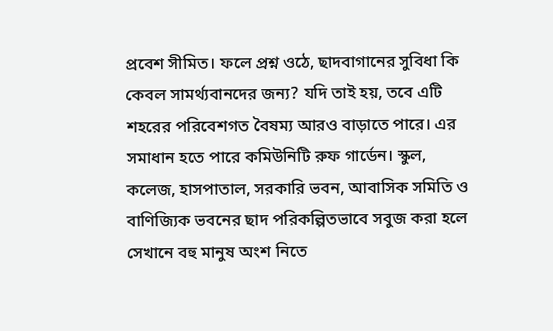প্রবেশ সীমিত। ফলে প্রশ্ন ওঠে, ছাদবাগানের সুবিধা কি কেবল সামর্থ্যবানদের জন্য? যদি তাই হয়, তবে এটি শহরের পরিবেশগত বৈষম্য আরও বাড়াতে পারে। এর সমাধান হতে পারে কমিউনিটি রুফ গার্ডেন। স্কুল, কলেজ, হাসপাতাল, সরকারি ভবন, আবাসিক সমিতি ও বাণিজ্যিক ভবনের ছাদ পরিকল্পিতভাবে সবুজ করা হলে সেখানে বহু মানুষ অংশ নিতে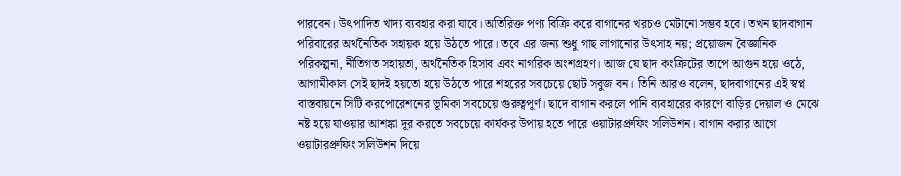পারবেন। উৎপাদিত খাদ্য ব্যবহার করা যাবে। অতিরিক্ত পণ্য বিক্রি করে বাগানের খরচও মেটানো সম্ভব হবে। তখন ছাদবাগান পরিবারের অর্থনৈতিক সহায়ক হয়ে উঠতে পারে। তবে এর জন্য শুধু গাছ লাগানোর উৎসাহ নয়; প্রয়োজন বৈজ্ঞানিক পরিকল্পনা, নীতিগত সহায়তা, অর্থনৈতিক হিসাব এবং নাগরিক অংশগ্রহণ। আজ যে ছাদ কংক্রিটের তাপে আগুন হয়ে ওঠে, আগামীকাল সেই ছাদই হয়তো হয়ে উঠতে পারে শহরের সবচেয়ে ছোট সবুজ বন। তিনি আরও বলেন, ছাদবাগানের এই স্বপ্ন বাস্তবায়নে সিটি করপোরেশনের ভূমিকা সবচেয়ে গুরুত্বপূর্ণ। ছাদে বাগান করলে পানি ব্যবহারের কারণে বাড়ির দেয়াল ও মেঝে নষ্ট হয়ে যাওয়ার আশঙ্কা দূর করতে সবচেয়ে কার্যকর উপায় হতে পারে ওয়াটারপ্রুফিং সলিউশন। বাগান করার আগে ওয়াটারপ্রুফিং সলিউশন দিয়ে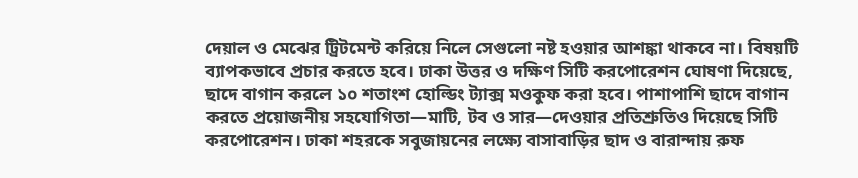দেয়াল ও মেঝের ট্রিটমেন্ট করিয়ে নিলে সেগুলো নষ্ট হওয়ার আশঙ্কা থাকবে না। বিষয়টি ব্যাপকভাবে প্রচার করতে হবে। ঢাকা উত্তর ও দক্ষিণ সিটি করপোরেশন ঘোষণা দিয়েছে, ছাদে বাগান করলে ১০ শতাংশ হোল্ডিং ট্যাক্স মওকুফ করা হবে। পাশাপাশি ছাদে বাগান করতে প্রয়োজনীয় সহযোগিতা—মাটি, টব ও সার—দেওয়ার প্রতিশ্রুতিও দিয়েছে সিটি করপোরেশন। ঢাকা শহরকে সবুজায়নের লক্ষ্যে বাসাবাড়ির ছাদ ও বারান্দায় রুফ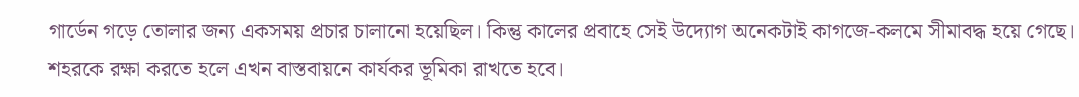গার্ডেন গড়ে তোলার জন্য একসময় প্রচার চালানো হয়েছিল। কিন্তু কালের প্রবাহে সেই উদ্যোগ অনেকটাই কাগজে-কলমে সীমাবদ্ধ হয়ে গেছে। শহরকে রক্ষা করতে হলে এখন বাস্তবায়নে কার্যকর ভূমিকা রাখতে হবে।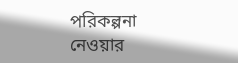পরিকল্পনা নেওয়ার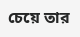চেয়ে তার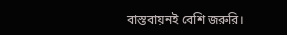বাস্তবায়নই বেশি জরুরি।